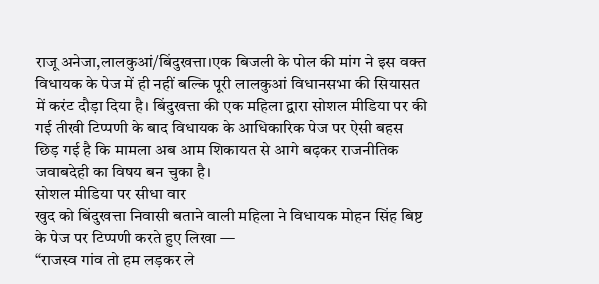राजू अनेजा,लालकुआं/बिंदुखत्ता।एक बिजली के पोल की मांग ने इस वक्त विधायक के पेज में ही नहीं बल्कि पूरी लालकुआं विधानसभा की सियासत में करंट दौड़ा दिया है। बिंदुखत्ता की एक महिला द्वारा सोशल मीडिया पर की गई तीखी टिप्पणी के बाद विधायक के आधिकारिक पेज पर ऐसी बहस छिड़ गई है कि मामला अब आम शिकायत से आगे बढ़कर राजनीतिक जवाबदेही का विषय बन चुका है।
सोशल मीडिया पर सीधा वार
खुद को बिंदुखत्ता निवासी बताने वाली महिला ने विधायक मोहन सिंह बिष्ट के पेज पर टिप्पणी करते हुए लिखा —
“राजस्व गांव तो हम लड़कर ले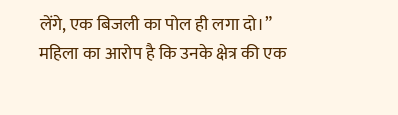लेंगे, एक बिजली का पोल ही लगा दो।”
महिला का आरोप है कि उनके क्षेत्र की एक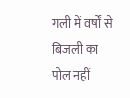गली में वर्षों से बिजली का पोल नहीं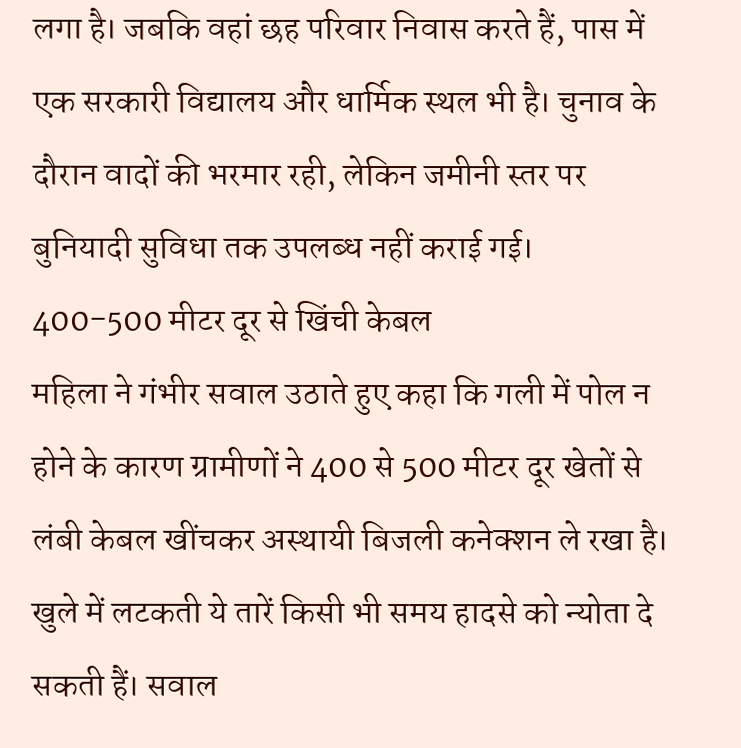लगा है। जबकि वहां छह परिवार निवास करते हैं, पास में एक सरकारी विद्यालय और धार्मिक स्थल भी है। चुनाव के दौरान वादों की भरमार रही, लेकिन जमीनी स्तर पर बुनियादी सुविधा तक उपलब्ध नहीं कराई गई।
400-500 मीटर दूर से खिंची केबल
महिला ने गंभीर सवाल उठाते हुए कहा कि गली में पोल न होने के कारण ग्रामीणों ने 400 से 500 मीटर दूर खेतों से लंबी केबल खींचकर अस्थायी बिजली कनेक्शन ले रखा है। खुले में लटकती ये तारें किसी भी समय हादसे को न्योता दे सकती हैं। सवाल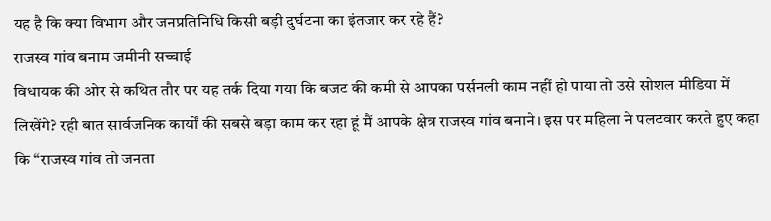यह है कि क्या विभाग और जनप्रतिनिधि किसी बड़ी दुर्घटना का इंतजार कर रहे हैं?
राजस्व गांव बनाम जमीनी सच्चाई
विधायक की ओर से कथित तौर पर यह तर्क दिया गया कि बजट की कमी से आपका पर्सनली काम नहीं हो पाया तो उसे सोशल मीडिया में लिखेंगे? रही बात सार्वजनिक कार्यों की सबसे बड़ा काम कर रहा हूं मैं आपके क्षेत्र राजस्व गांव बनाने। इस पर महिला ने पलटवार करते हुए कहा कि “राजस्व गांव तो जनता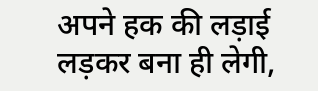अपने हक की लड़ाई लड़कर बना ही लेगी,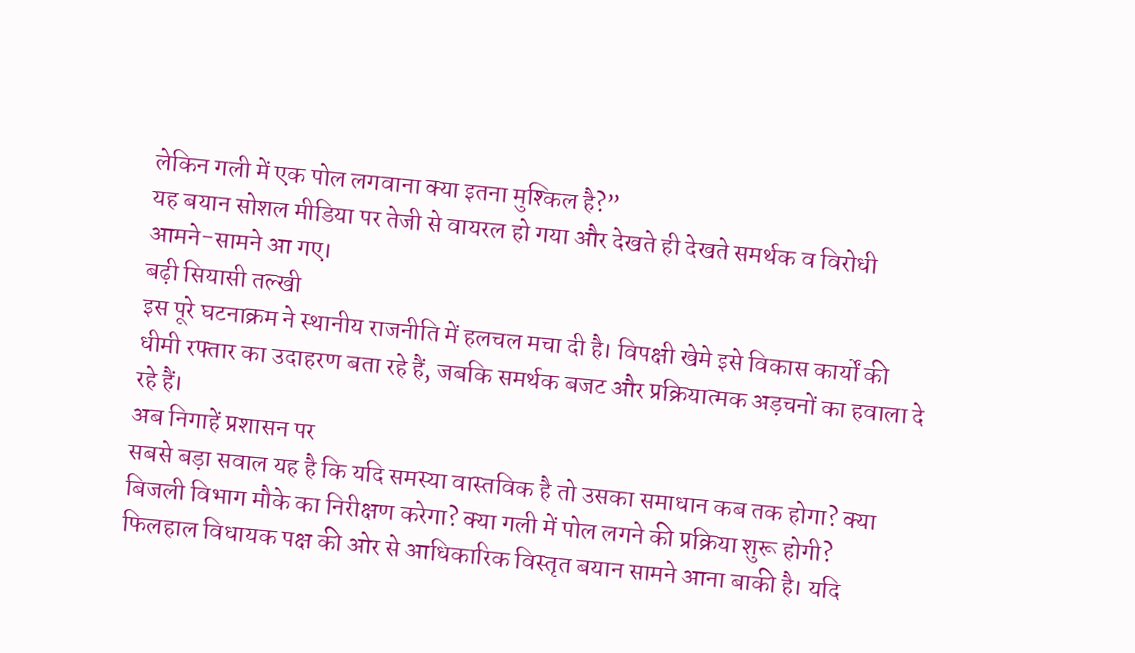लेकिन गली में एक पोल लगवाना क्या इतना मुश्किल है?”
यह बयान सोशल मीडिया पर तेजी से वायरल हो गया और देखते ही देखते समर्थक व विरोधी आमने-सामने आ गए।
बढ़ी सियासी तल्खी
इस पूरे घटनाक्रम ने स्थानीय राजनीति में हलचल मचा दी है। विपक्षी खेमे इसे विकास कार्यों की धीमी रफ्तार का उदाहरण बता रहे हैं, जबकि समर्थक बजट और प्रक्रियात्मक अड़चनों का हवाला दे रहे हैं।
अब निगाहें प्रशासन पर
सबसे बड़ा सवाल यह है कि यदि समस्या वास्तविक है तो उसका समाधान कब तक होगा? क्या बिजली विभाग मौके का निरीक्षण करेगा? क्या गली में पोल लगने की प्रक्रिया शुरू होगी?
फिलहाल विधायक पक्ष की ओर से आधिकारिक विस्तृत बयान सामने आना बाकी है। यदि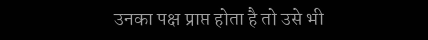उनका पक्ष प्राप्त होता है तो उसे भी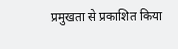प्रमुखता से प्रकाशित किया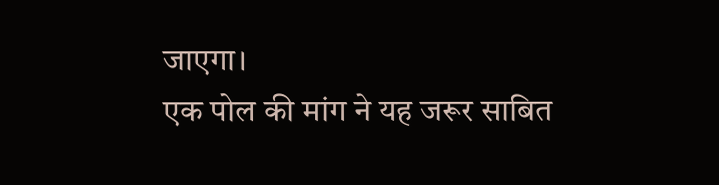जाएगा।
एक पोल की मांग ने यह जरूर साबित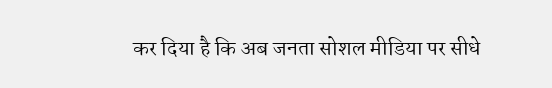कर दिया है कि अब जनता सोशल मीडिया पर सीधे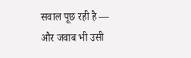सवाल पूछ रही है — और जवाब भी उसी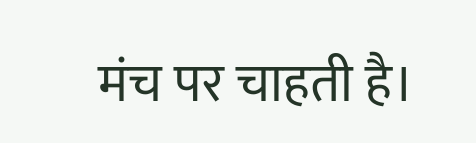मंच पर चाहती है।